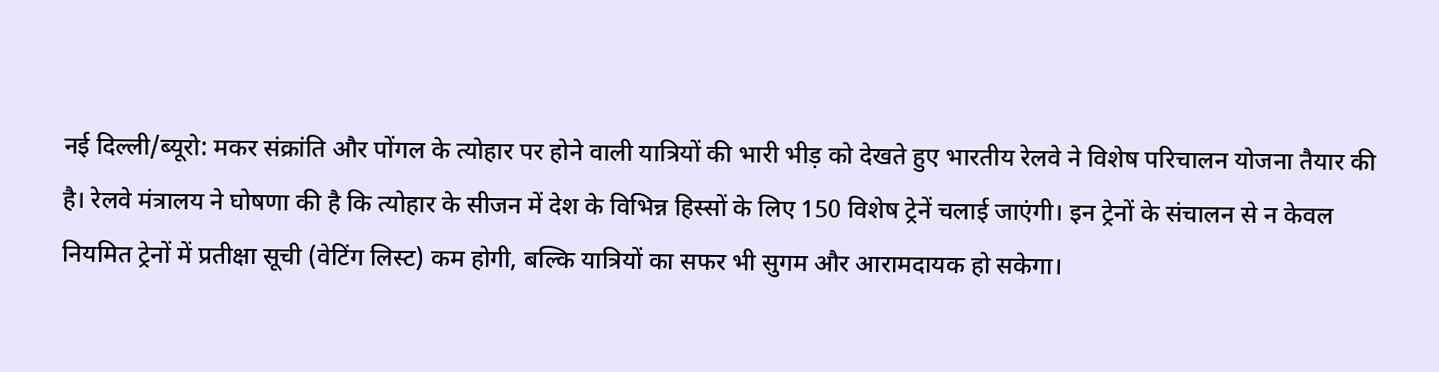नई दिल्ली/ब्यूरो: मकर संक्रांति और पोंगल के त्योहार पर होने वाली यात्रियों की भारी भीड़ को देखते हुए भारतीय रेलवे ने विशेष परिचालन योजना तैयार की है। रेलवे मंत्रालय ने घोषणा की है कि त्योहार के सीजन में देश के विभिन्न हिस्सों के लिए 150 विशेष ट्रेनें चलाई जाएंगी। इन ट्रेनों के संचालन से न केवल नियमित ट्रेनों में प्रतीक्षा सूची (वेटिंग लिस्ट) कम होगी, बल्कि यात्रियों का सफर भी सुगम और आरामदायक हो सकेगा।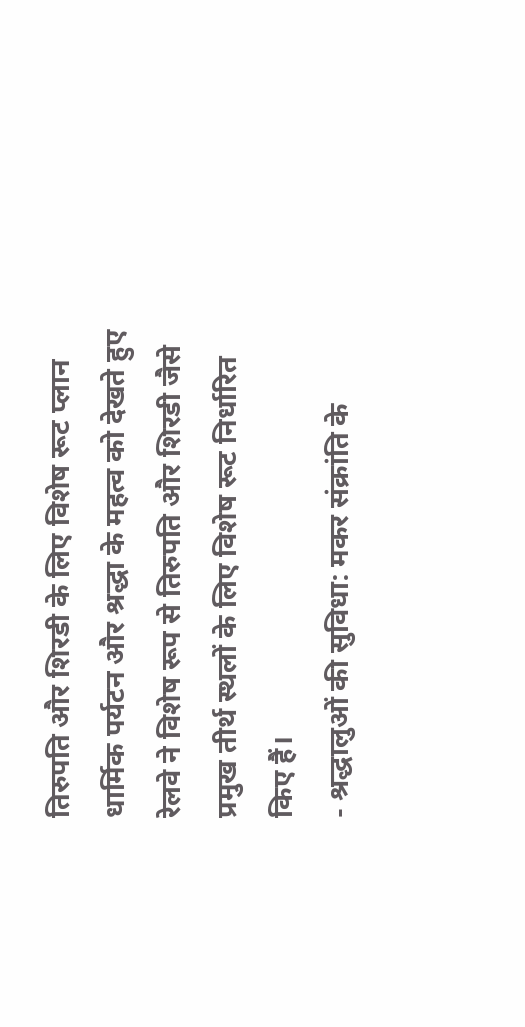तिरुपति और शिरडी के लिए विशेष रूट प्लान
धार्मिक पर्यटन और श्रद्धा के महत्व को देखते हुए रेलवे ने विशेष रूप से तिरुपति और शिरडी जैसे प्रमुख तीर्थ स्थलों के लिए विशेष रूट निर्धारित किए हैं।
- श्रद्धालुओं की सुविधा: मकर संक्रांति के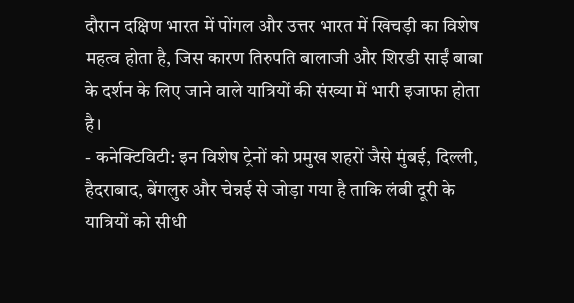दौरान दक्षिण भारत में पोंगल और उत्तर भारत में खिचड़ी का विशेष महत्व होता है, जिस कारण तिरुपति बालाजी और शिरडी साईं बाबा के दर्शन के लिए जाने वाले यात्रियों की संख्या में भारी इजाफा होता है।
- कनेक्टिविटी: इन विशेष ट्रेनों को प्रमुख शहरों जैसे मुंबई, दिल्ली, हैदराबाद, बेंगलुरु और चेन्नई से जोड़ा गया है ताकि लंबी दूरी के यात्रियों को सीधी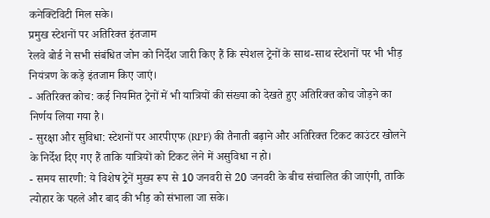कनेक्टिविटी मिल सके।
प्रमुख स्टेशनों पर अतिरिक्त इंतजाम
रेलवे बोर्ड ने सभी संबंधित जोन को निर्देश जारी किए हैं कि स्पेशल ट्रेनों के साथ-साथ स्टेशनों पर भी भीड़ नियंत्रण के कड़े इंतजाम किए जाएं।
- अतिरिक्त कोच: कई नियमित ट्रेनों में भी यात्रियों की संख्या को देखते हुए अतिरिक्त कोच जोड़ने का निर्णय लिया गया है।
- सुरक्षा और सुविधा: स्टेशनों पर आरपीएफ (RPF) की तैनाती बढ़ाने और अतिरिक्त टिकट काउंटर खोलने के निर्देश दिए गए हैं ताकि यात्रियों को टिकट लेने में असुविधा न हो।
- समय सारणी: ये विशेष ट्रेनें मुख्य रूप से 10 जनवरी से 20 जनवरी के बीच संचालित की जाएंगी, ताकि त्योहार के पहले और बाद की भीड़ को संभाला जा सके।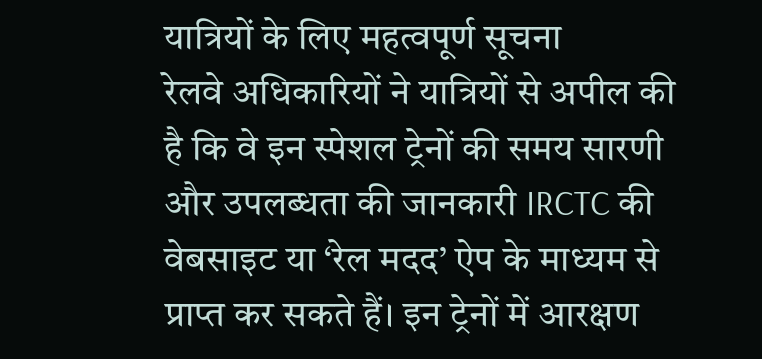यात्रियों के लिए महत्वपूर्ण सूचना
रेलवे अधिकारियों ने यात्रियों से अपील की है कि वे इन स्पेशल ट्रेनों की समय सारणी और उपलब्धता की जानकारी IRCTC की वेबसाइट या ‘रेल मदद’ ऐप के माध्यम से प्राप्त कर सकते हैं। इन ट्रेनों में आरक्षण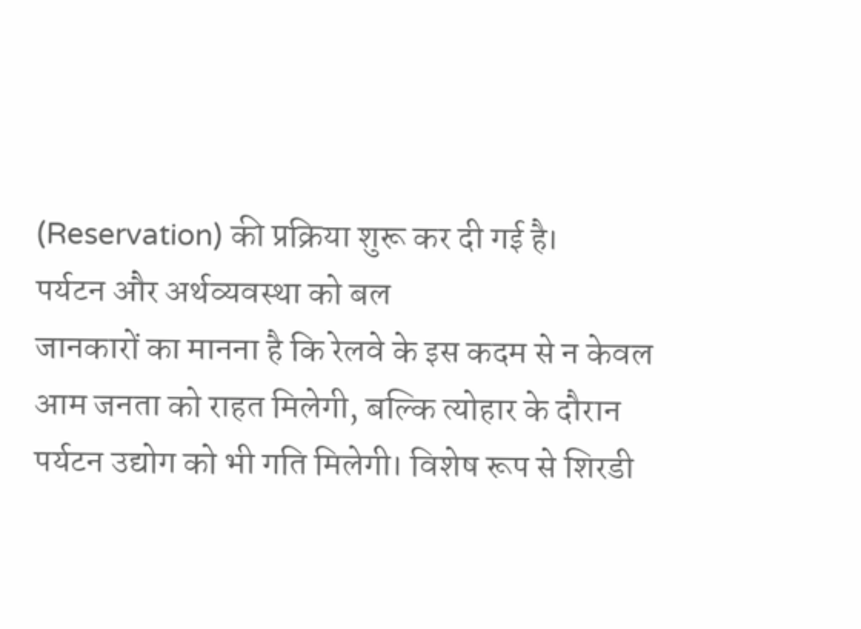(Reservation) की प्रक्रिया शुरू कर दी गई है।
पर्यटन और अर्थव्यवस्था को बल
जानकारों का मानना है कि रेलवे के इस कदम से न केवल आम जनता को राहत मिलेगी, बल्कि त्योहार के दौरान पर्यटन उद्योग को भी गति मिलेगी। विशेष रूप से शिरडी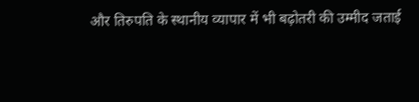और तिरुपति के स्थानीय व्यापार में भी बढ़ोतरी की उम्मीद जताई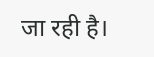जा रही है।